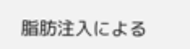脂肪注入による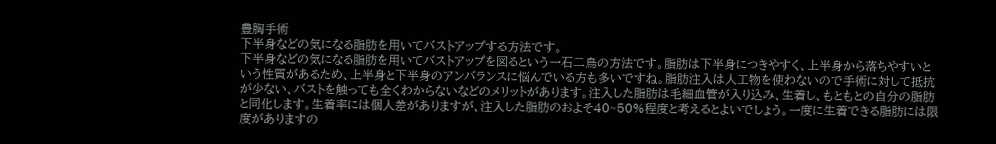豊胸手術
下半身などの気になる脂肪を用いてバストアップする方法です。
下半身などの気になる脂肪を用いてバストアップを図るという一石二鳥の方法です。脂肪は下半身につきやすく、上半身から落ちやすいという性質があるため、上半身と下半身のアンバランスに悩んでいる方も多いですね。脂肪注入は人工物を使わないので手術に対して抵抗が少ない、バストを触っても全くわからないなどのメリットがあります。注入した脂肪は毛細血管が入り込み、生着し、もともとの自分の脂肪と同化します。生着率には個人差がありますが、注入した脂肪のおよそ40~50%程度と考えるとよいでしょう。一度に生着できる脂肪には限度がありますの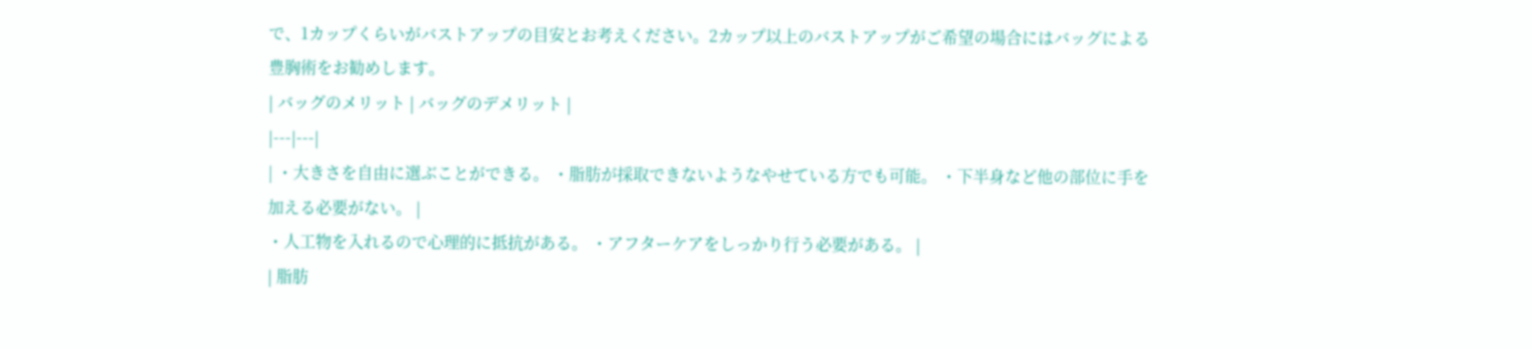で、1カップくらいがバストアップの目安とお考えください。2カップ以上のバストアップがご希望の場合にはバッグによる豊胸術をお勧めします。
| バッグのメリット | バッグのデメリット |
|---|---|
| ・大きさを自由に選ぶことができる。 ・脂肪が採取できないようなやせている方でも可能。 ・下半身など他の部位に手を加える必要がない。 |
・人工物を入れるので心理的に抵抗がある。 ・アフターケアをしっかり行う必要がある。 |
| 脂肪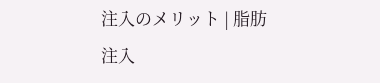注入のメリット | 脂肪注入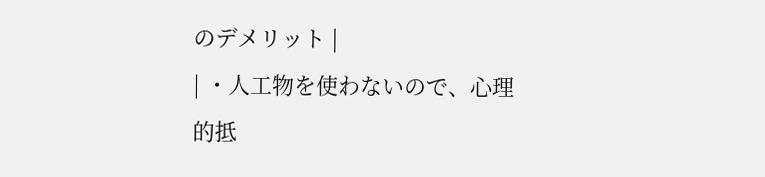のデメリット |
| ・人工物を使わないので、心理的抵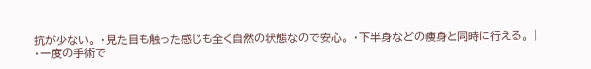抗が少ない。 ・見た目も触った感じも全く自然の状態なので安心。 ・下半身などの痩身と同時に行える。 |
・一度の手術で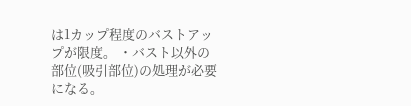は1カップ程度のバストアップが限度。 ・バスト以外の部位(吸引部位)の処理が必要になる。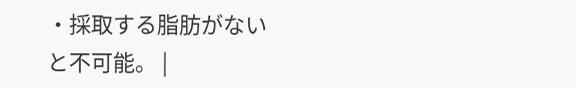・採取する脂肪がないと不可能。 |